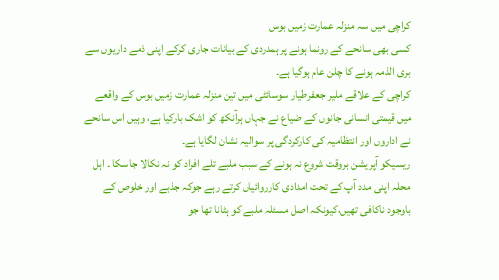کراچی میں سہ منزلہ عمارت زمیں بوس
کسی بھی سانحے کے رونما ہونے پر ہمدردی کے بیانات جاری کرکے اپنی ذمے داریوں سے بری الذمہ ہونے کا چلن عام ہوگیا ہے۔
کراچی کے علاقے ملیر جعفرطیار سوسائٹی میں تین منزلہ عمارت زمیں بوس کے واقعے میں قیمتی انسانی جانوں کے ضیاع نے جہاں ہرآنکھ کو اشک بارکیا ہے، وہیں اس سانحے نے اداروں اور انتظامیہ کی کارکردگی پر سوالیہ نشان لگایا ہے۔
ریسیکو آپریشن بروقت شروع نہ ہونے کے سبب ملبے تلے افراد کو نہ نکالا جاسکا ۔ اہل محلہ اپنی مدد آپ کے تحت امدادی کارروائیاں کرتے رہے جوکہ جذبے اور خلوص کے باوجود ناکافی تھیں،کیونکہ اصل مسئلہ ملبے کو ہٹانا تھا جو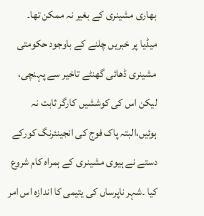بھاری مشینری کے بغیر نہ ممکن تھا۔
میڈیا پر خبریں چلنے کے باوجود حکومتی مشینری ڈھائی گھنٹے تاخیر سے پہنچی، لیکن اس کی کوششیں کارگر ثابت نہ ہوئیں،البتہ پاک فوج کی انجینئرنگ کورکے دستے نے ہیوی مشینری کے ہمراہ کام شروع کیا ۔شہر ناپرساں کی یتیمی کا اندازہ اس امر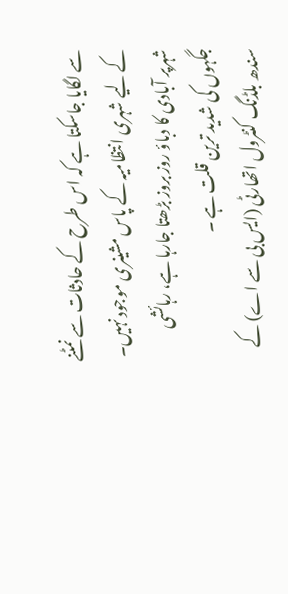سے لگایا جاسکتا ہے کہ اس طرح کے حادثات سے نمٹنے کے لیے شہری انتظامیہ کے پاس مشینری موجود نہیں۔ شہرپر آبادی کا دباؤ روز بروز بڑھتا جارہا ہے، رہائشی جگہوں کی شدید ترین قلت ہے ۔
سندھ بلڈنگ کنٹرول اتھارٹی (ایس بی سے اے) کے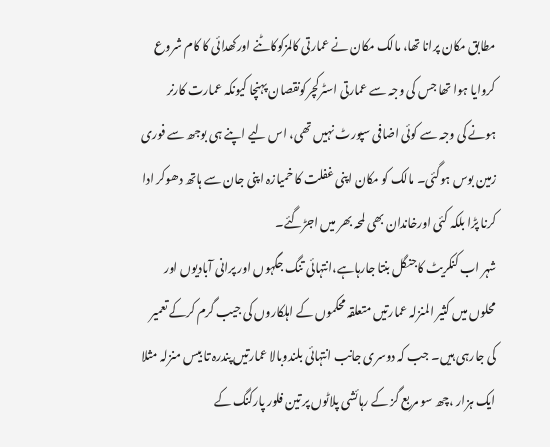مطابق مکان پرانا تھا، مالک مکان نے عمارتی کالمزکوکاٹنے اورکھدائی کا کام شروع کروایا ہوا تھا جس کی وجہ سے عمارتی اسٹرکچرکونقصان پہنچا کیونکہ عمارت کارنر ہونے کی وجہ سے کوئی اضافی سپورٹ نہیں تھی، اس لیے اپنے ہی بوجھ سے فوری زمین بوس ہوگئی۔ مالک کو مکان اپنی غفلت کا خمیازہ اپنی جان سے ہاتھ دھوکر ادا کرنا پڑا بلکہ کئی اورخاندان بھی لمحہ بھر میں اجڑگئے۔
شہر اب کنکریٹ کاجنگل بنتا جارہاہے،انتہائی تنگ جگہوں اور پرانی آبادیوں اور محلوں میں کثیر المنزلہ عمارتیں متعلقہ محکموں کے اہلکاروں کی جیب گرم کرکے تعمیر کی جارہی ہیں۔ جب کہ دوسری جانب انتہائی بلندوبالا عمارتیں پندرہ تا بیس منزلہ مثلا ایک ہزار ،چھ سو مربع گز کے رہائشی پلاٹوں پر تین فلور پارکنگ کے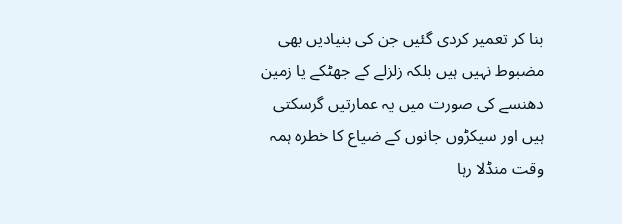بنا کر تعمیر کردی گئیں جن کی بنیادیں بھی مضبوط نہیں ہیں بلکہ زلزلے کے جھٹکے یا زمین دھنسے کی صورت میں یہ عمارتیں گرسکتی ہیں اور سیکڑوں جانوں کے ضیاع کا خطرہ ہمہ وقت منڈلا رہا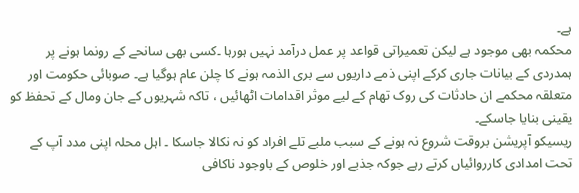ہے۔
محکمہ بھی موجود ہے لیکن تعمیراتی قواعد پر عمل درآمد نہیں ہورہا ۔کسی بھی سانحے کے رونما ہونے پر ہمدردی کے بیانات جاری کرکے اپنی ذمے داریوں سے بری الذمہ ہونے کا چلن عام ہوگیا ہے۔ صوبائی حکومت اور متعلقہ محکمے ان حادثات کی روک تھام کے لیے موثر اقدامات اٹھائیں ، تاکہ شہریوں کے جان ومال کے تحفظ کو یقینی بنایا جاسکے۔
ریسیکو آپریشن بروقت شروع نہ ہونے کے سبب ملبے تلے افراد کو نہ نکالا جاسکا ۔ اہل محلہ اپنی مدد آپ کے تحت امدادی کارروائیاں کرتے رہے جوکہ جذبے اور خلوص کے باوجود ناکافی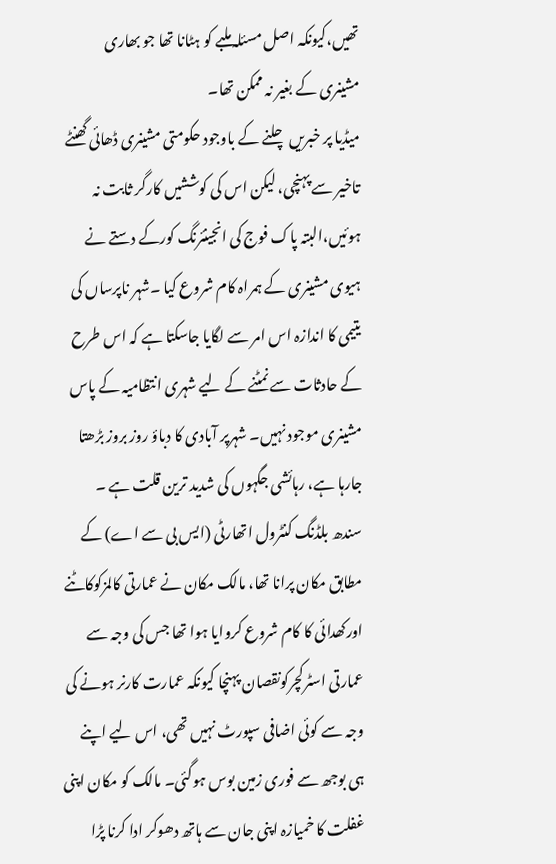تھیں،کیونکہ اصل مسئلہ ملبے کو ہٹانا تھا جو بھاری مشینری کے بغیر نہ ممکن تھا۔
میڈیا پر خبریں چلنے کے باوجود حکومتی مشینری ڈھائی گھنٹے تاخیر سے پہنچی، لیکن اس کی کوششیں کارگر ثابت نہ ہوئیں،البتہ پاک فوج کی انجینئرنگ کورکے دستے نے ہیوی مشینری کے ہمراہ کام شروع کیا ۔شہر ناپرساں کی یتیمی کا اندازہ اس امر سے لگایا جاسکتا ہے کہ اس طرح کے حادثات سے نمٹنے کے لیے شہری انتظامیہ کے پاس مشینری موجود نہیں۔ شہرپر آبادی کا دباؤ روز بروز بڑھتا جارہا ہے، رہائشی جگہوں کی شدید ترین قلت ہے ۔
سندھ بلڈنگ کنٹرول اتھارٹی (ایس بی سے اے) کے مطابق مکان پرانا تھا، مالک مکان نے عمارتی کالمزکوکاٹنے اورکھدائی کا کام شروع کروایا ہوا تھا جس کی وجہ سے عمارتی اسٹرکچرکونقصان پہنچا کیونکہ عمارت کارنر ہونے کی وجہ سے کوئی اضافی سپورٹ نہیں تھی، اس لیے اپنے ہی بوجھ سے فوری زمین بوس ہوگئی۔ مالک کو مکان اپنی غفلت کا خمیازہ اپنی جان سے ہاتھ دھوکر ادا کرنا پڑا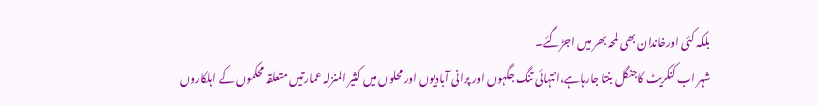بلکہ کئی اورخاندان بھی لمحہ بھر میں اجڑگئے۔
شہر اب کنکریٹ کاجنگل بنتا جارہاہے،انتہائی تنگ جگہوں اور پرانی آبادیوں اور محلوں میں کثیر المنزلہ عمارتیں متعلقہ محکموں کے اہلکاروں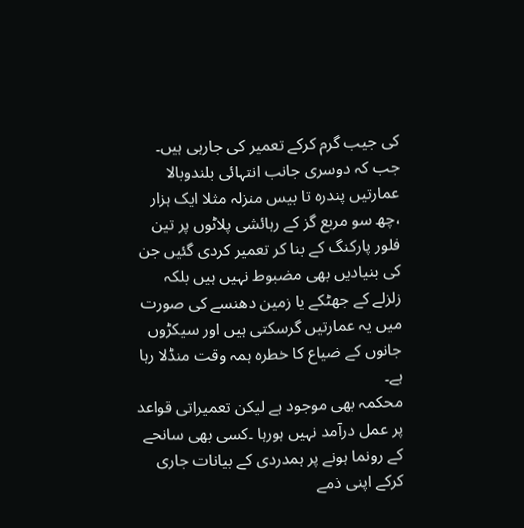کی جیب گرم کرکے تعمیر کی جارہی ہیں۔ جب کہ دوسری جانب انتہائی بلندوبالا عمارتیں پندرہ تا بیس منزلہ مثلا ایک ہزار ،چھ سو مربع گز کے رہائشی پلاٹوں پر تین فلور پارکنگ کے بنا کر تعمیر کردی گئیں جن کی بنیادیں بھی مضبوط نہیں ہیں بلکہ زلزلے کے جھٹکے یا زمین دھنسے کی صورت میں یہ عمارتیں گرسکتی ہیں اور سیکڑوں جانوں کے ضیاع کا خطرہ ہمہ وقت منڈلا رہا ہے۔
محکمہ بھی موجود ہے لیکن تعمیراتی قواعد پر عمل درآمد نہیں ہورہا ۔کسی بھی سانحے کے رونما ہونے پر ہمدردی کے بیانات جاری کرکے اپنی ذمے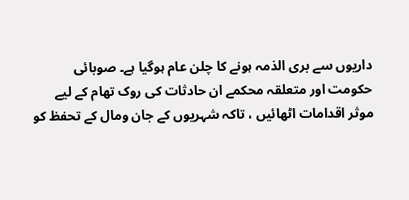داریوں سے بری الذمہ ہونے کا چلن عام ہوگیا ہے۔ صوبائی حکومت اور متعلقہ محکمے ان حادثات کی روک تھام کے لیے موثر اقدامات اٹھائیں ، تاکہ شہریوں کے جان ومال کے تحفظ کو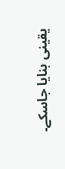یقینی بنایا جاسکے۔